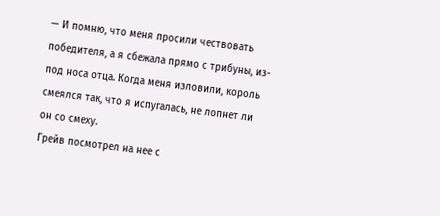— И помню, что меня просили чествовать победителя, а я сбежала прямо с трибуны, из-под носа отца. Когда меня изловили, король смеялся так, что я испугалась, не лопнет ли он со смеху.
Грейв посмотрел на нее с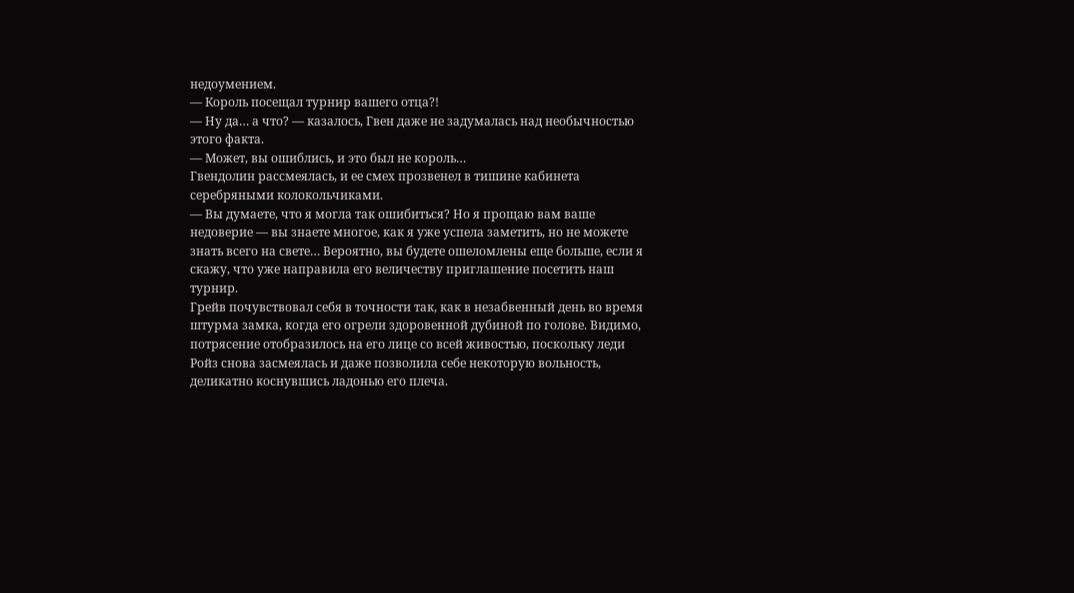недоумением.
— Король посещал турнир вашего отца?!
— Ну да… а что? — казалось, Гвен даже не задумалась над необычностью этого факта.
— Может, вы ошиблись, и это был не король…
Гвендолин рассмеялась, и ее смех прозвенел в тишине кабинета серебряными колокольчиками.
— Вы думаете, что я могла так ошибиться? Но я прощаю вам ваше недоверие — вы знаете многое, как я уже успела заметить, но не можете знать всего на свете… Вероятно, вы будете ошеломлены еще больше, если я скажу, что уже направила его величеству приглашение посетить наш турнир.
Грейв почувствовал себя в точности так, как в незабвенный день во время штурма замка, когда его огрели здоровенной дубиной по голове. Видимо, потрясение отобразилось на его лице со всей живостью, поскольку леди Ройз снова засмеялась и даже позволила себе некоторую вольность, деликатно коснувшись ладонью его плеча.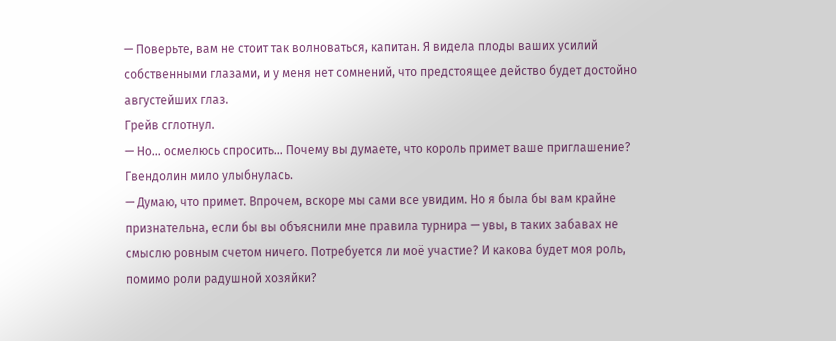— Поверьте, вам не стоит так волноваться, капитан. Я видела плоды ваших усилий собственными глазами, и у меня нет сомнений, что предстоящее действо будет достойно августейших глаз.
Грейв сглотнул.
— Но… осмелюсь спросить… Почему вы думаете, что король примет ваше приглашение?
Гвендолин мило улыбнулась.
— Думаю, что примет. Впрочем, вскоре мы сами все увидим. Но я была бы вам крайне признательна, если бы вы объяснили мне правила турнира — увы, в таких забавах не смыслю ровным счетом ничего. Потребуется ли моё участие? И какова будет моя роль, помимо роли радушной хозяйки?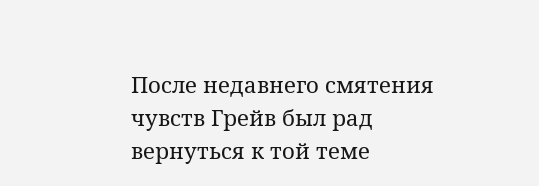После недавнего смятения чувств Грейв был рад вернуться к той теме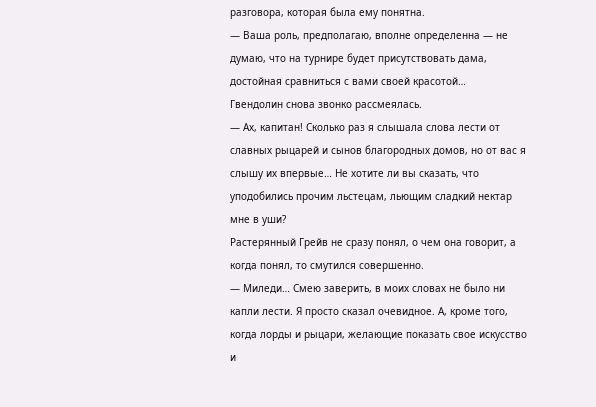разговора, которая была ему понятна.
— Ваша роль, предполагаю, вполне определенна — не думаю, что на турнире будет присутствовать дама, достойная сравниться с вами своей красотой…
Гвендолин снова звонко рассмеялась.
— Ах, капитан! Сколько раз я слышала слова лести от славных рыцарей и сынов благородных домов, но от вас я слышу их впервые… Не хотите ли вы сказать, что уподобились прочим льстецам, льющим сладкий нектар мне в уши?
Растерянный Грейв не сразу понял, о чем она говорит, а когда понял, то смутился совершенно.
— Миледи… Смею заверить, в моих словах не было ни капли лести. Я просто сказал очевидное. А, кроме того, когда лорды и рыцари, желающие показать свое искусство и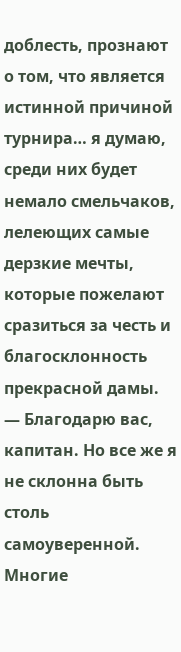доблесть, прознают о том, что является истинной причиной турнира… я думаю, среди них будет немало смельчаков, лелеющих самые дерзкие мечты, которые пожелают сразиться за честь и благосклонность прекрасной дамы.
— Благодарю вас, капитан. Но все же я не склонна быть столь самоуверенной. Многие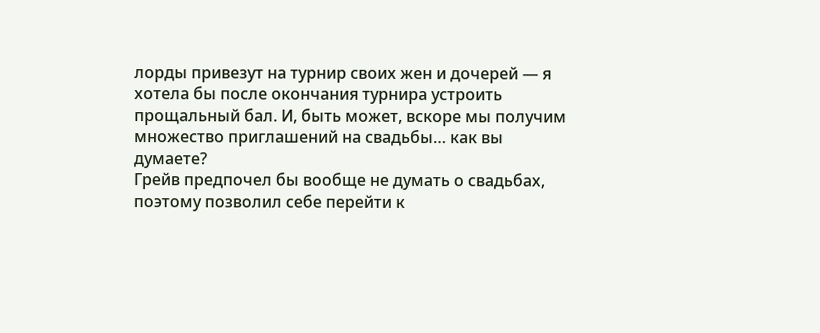лорды привезут на турнир своих жен и дочерей — я хотела бы после окончания турнира устроить прощальный бал. И, быть может, вскоре мы получим множество приглашений на свадьбы… как вы думаете?
Грейв предпочел бы вообще не думать о свадьбах, поэтому позволил себе перейти к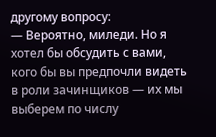другому вопросу:
— Вероятно, миледи. Но я хотел бы обсудить с вами, кого бы вы предпочли видеть в роли зачинщиков — их мы выберем по числу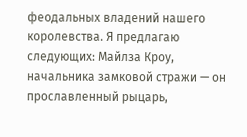феодальных владений нашего королевства. Я предлагаю следующих: Майлза Кроу, начальника замковой стражи — он прославленный рыцарь,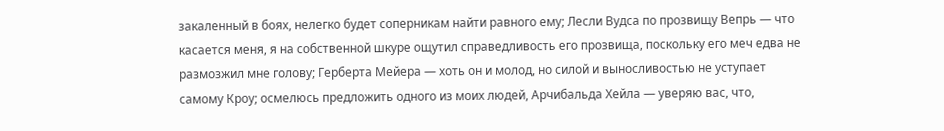закаленный в боях, нелегко будет соперникам найти равного ему; Лесли Вудса по прозвищу Вепрь — что касается меня, я на собственной шкуре ощутил справедливость его прозвища, поскольку его меч едва не размозжил мне голову; Герберта Мейера — хоть он и молод, но силой и выносливостью не уступает самому Кроу; осмелюсь предложить одного из моих людей, Арчибальда Хейла — уверяю вас, что,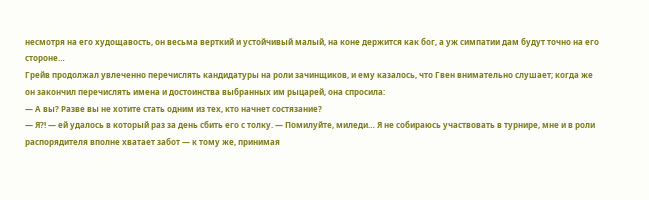несмотря на его худощавость, он весьма верткий и устойчивый малый, на коне держится как бог, а уж симпатии дам будут точно на его стороне…
Грейв продолжал увлеченно перечислять кандидатуры на роли зачинщиков, и ему казалось, что Гвен внимательно слушает; когда же он закончил перечислять имена и достоинства выбранных им рыцарей, она спросила:
— А вы? Разве вы не хотите стать одним из тех, кто начнет состязание?
— Я?! — ей удалось в который раз за день сбить его с толку. — Помилуйте, миледи… Я не собираюсь участвовать в турнире, мне и в роли распорядителя вполне хватает забот — к тому же, принимая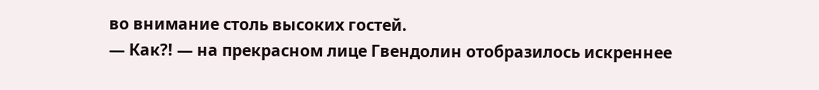во внимание столь высоких гостей.
— Как?! — на прекрасном лице Гвендолин отобразилось искреннее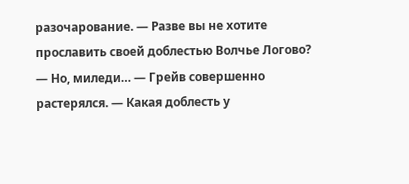разочарование. — Разве вы не хотите прославить своей доблестью Волчье Логово?
— Но, миледи… — Грейв совершенно растерялся. — Какая доблесть у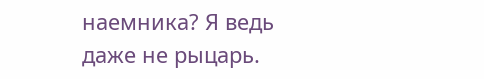наемника? Я ведь даже не рыцарь.